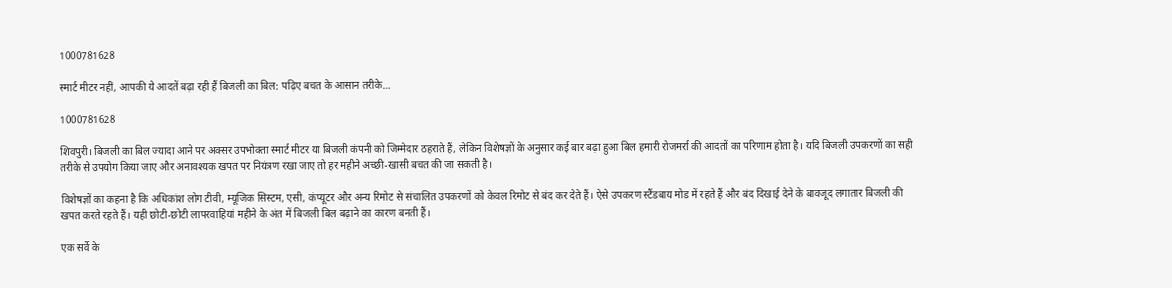1000781628

स्मार्ट मीटर नहीं, आपकी ये आदतें बढ़ा रही हैं बिजली का बिल: पढ़िए बचत के आसान तरीके…

1000781628

शिवपुरी। बिजली का बिल ज्यादा आने पर अक्सर उपभोक्ता स्मार्ट मीटर या बिजली कंपनी को जिम्मेदार ठहराते हैं, लेकिन विशेषज्ञों के अनुसार कई बार बढ़ा हुआ बिल हमारी रोजमर्रा की आदतों का परिणाम होता है। यदि बिजली उपकरणों का सही तरीके से उपयोग किया जाए और अनावश्यक खपत पर नियंत्रण रखा जाए तो हर महीने अच्छी-खासी बचत की जा सकती है।

विशेषज्ञों का कहना है कि अधिकांश लोग टीवी, म्यूजिक सिस्टम, एसी, कंप्यूटर और अन्य रिमोट से संचालित उपकरणों को केवल रिमोट से बंद कर देते हैं। ऐसे उपकरण स्टैंडबाय मोड में रहते हैं और बंद दिखाई देने के बावजूद लगातार बिजली की खपत करते रहते हैं। यही छोटी-छोटी लापरवाहियां महीने के अंत में बिजली बिल बढ़ाने का कारण बनती हैं।

एक सर्वे के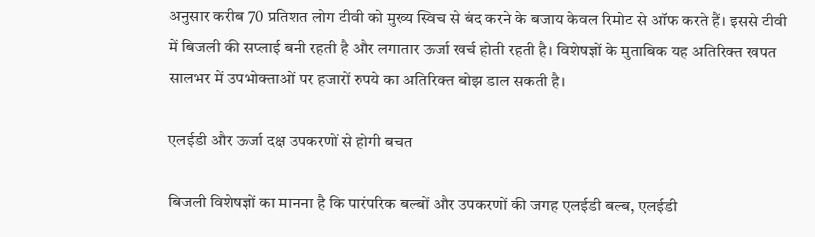अनुसार करीब 70 प्रतिशत लोग टीवी को मुख्य स्विच से बंद करने के बजाय केवल रिमोट से ऑफ करते हैं। इससे टीवी में बिजली की सप्लाई बनी रहती है और लगातार ऊर्जा खर्च होती रहती है। विशेषज्ञों के मुताबिक यह अतिरिक्त खपत सालभर में उपभोक्ताओं पर हजारों रुपये का अतिरिक्त बोझ डाल सकती है।

एलईडी और ऊर्जा दक्ष उपकरणों से होगी बचत

बिजली विशेषज्ञों का मानना है कि पारंपरिक बल्बों और उपकरणों की जगह एलईडी बल्ब, एलईडी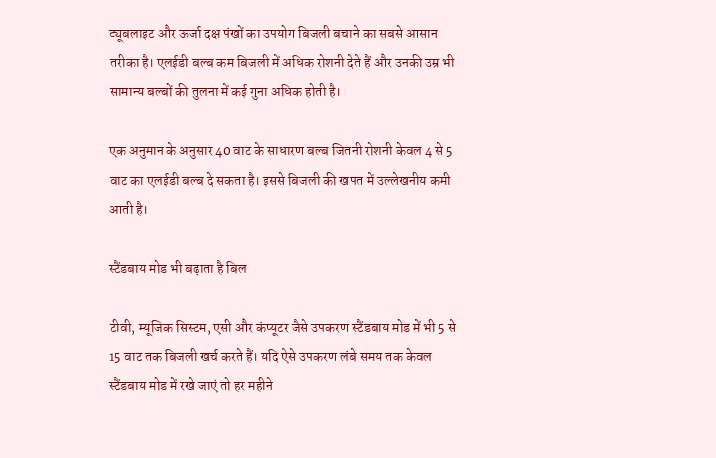ट्यूबलाइट और ऊर्जा दक्ष पंखों का उपयोग बिजली बचाने का सबसे आसान तरीका है। एलईडी बल्ब कम बिजली में अधिक रोशनी देते हैं और उनकी उम्र भी सामान्य बल्बों की तुलना में कई गुना अधिक होती है।

एक अनुमान के अनुसार 40 वाट के साधारण बल्ब जितनी रोशनी केवल 4 से 5 वाट का एलईडी बल्ब दे सकता है। इससे बिजली की खपत में उल्लेखनीय कमी आती है।

स्टैंडबाय मोड भी बढ़ाता है बिल

टीवी, म्यूजिक सिस्टम, एसी और कंप्यूटर जैसे उपकरण स्टैंडबाय मोड में भी 5 से 15 वाट तक बिजली खर्च करते हैं। यदि ऐसे उपकरण लंबे समय तक केवल स्टैंडबाय मोड में रखे जाएं तो हर महीने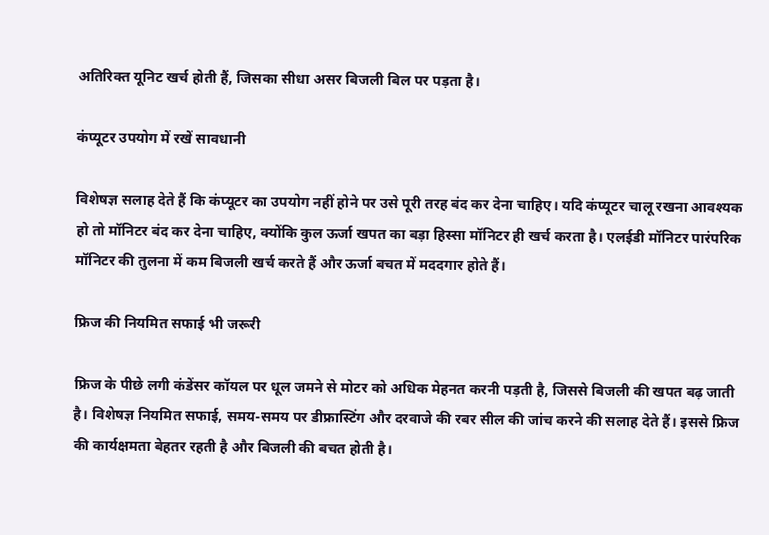अतिरिक्त यूनिट खर्च होती हैं, जिसका सीधा असर बिजली बिल पर पड़ता है।

कंप्यूटर उपयोग में रखें सावधानी

विशेषज्ञ सलाह देते हैं कि कंप्यूटर का उपयोग नहीं होने पर उसे पूरी तरह बंद कर देना चाहिए। यदि कंप्यूटर चालू रखना आवश्यक हो तो मॉनिटर बंद कर देना चाहिए, क्योंकि कुल ऊर्जा खपत का बड़ा हिस्सा मॉनिटर ही खर्च करता है। एलईडी मॉनिटर पारंपरिक मॉनिटर की तुलना में कम बिजली खर्च करते हैं और ऊर्जा बचत में मददगार होते हैं।

फ्रिज की नियमित सफाई भी जरूरी

फ्रिज के पीछे लगी कंडेंसर कॉयल पर धूल जमने से मोटर को अधिक मेहनत करनी पड़ती है, जिससे बिजली की खपत बढ़ जाती है। विशेषज्ञ नियमित सफाई, समय-समय पर डीफ्रास्टिंग और दरवाजे की रबर सील की जांच करने की सलाह देते हैं। इससे फ्रिज की कार्यक्षमता बेहतर रहती है और बिजली की बचत होती है।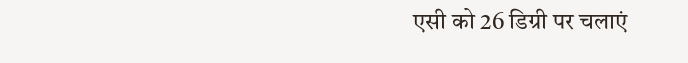एसी को 26 डिग्री पर चलाएं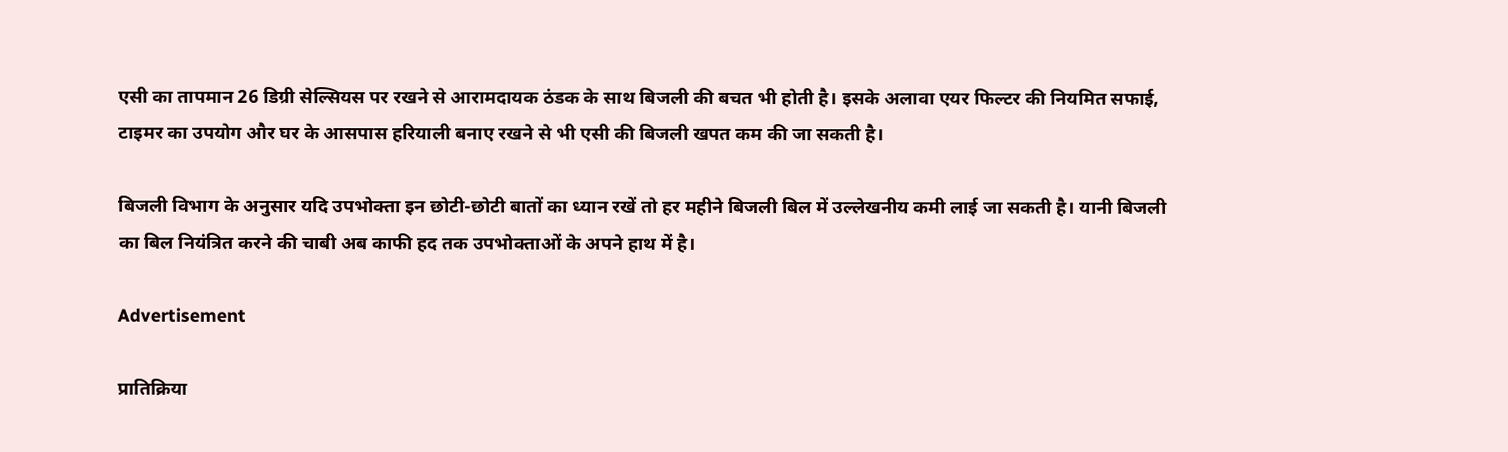एसी का तापमान 26 डिग्री सेल्सियस पर रखने से आरामदायक ठंडक के साथ बिजली की बचत भी होती है। इसके अलावा एयर फिल्टर की नियमित सफाई, टाइमर का उपयोग और घर के आसपास हरियाली बनाए रखने से भी एसी की बिजली खपत कम की जा सकती है।

बिजली विभाग के अनुसार यदि उपभोक्ता इन छोटी-छोटी बातों का ध्यान रखें तो हर महीने बिजली बिल में उल्लेखनीय कमी लाई जा सकती है। यानी बिजली का बिल नियंत्रित करने की चाबी अब काफी हद तक उपभोक्ताओं के अपने हाथ में है।

Advertisement

प्रातिक्रिया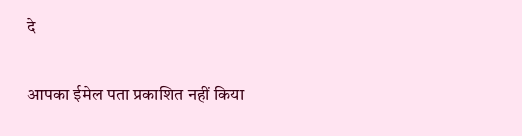दे

आपका ईमेल पता प्रकाशित नहीं किया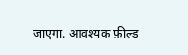जाएगा. आवश्यक फ़ील्ड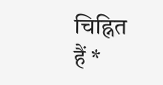चिह्नित हैं *